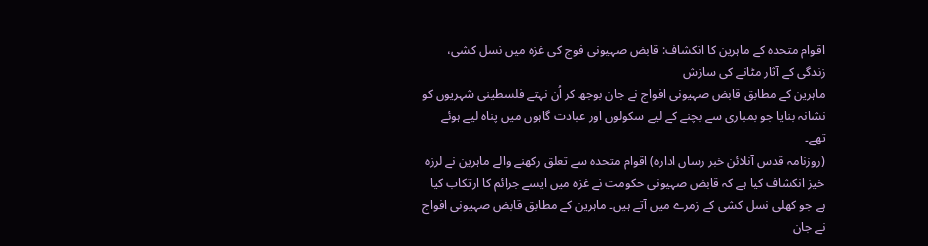اقوام متحدہ کے ماہرین کا انکشاف: قابض صہیونی فوج کی غزہ میں نسل کشی، زندگی کے آثار مٹانے کی سازش
ماہرین کے مطابق قابض صہیونی افواج نے جان بوجھ کر اُن نہتے فلسطینی شہریوں کو نشانہ بنایا جو بمباری سے بچنے کے لیے سکولوں اور عبادت گاہوں میں پناہ لیے ہوئے تھے۔
(روزنامہ قدس آنلائن خبر رساں ادارہ) اقوام متحدہ سے تعلق رکھنے والے ماہرین نے لرزہ خیز انکشاف کیا ہے کہ قابض صہیونی حکومت نے غزہ میں ایسے جرائم کا ارتکاب کیا ہے جو کھلی نسل کشی کے زمرے میں آتے ہیں۔ ماہرین کے مطابق قابض صہیونی افواج نے جان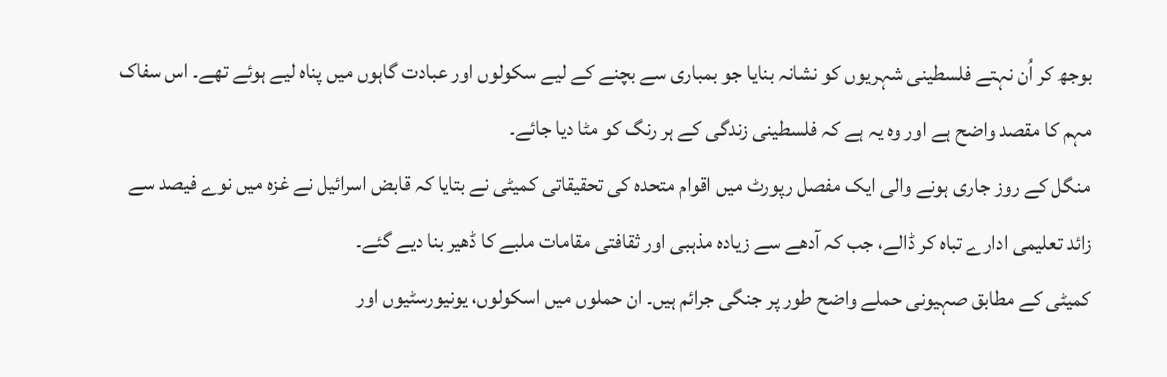بوجھ کر اُن نہتے فلسطینی شہریوں کو نشانہ بنایا جو بمباری سے بچنے کے لیے سکولوں اور عبادت گاہوں میں پناہ لیے ہوئے تھے۔ اس سفاک مہم کا مقصد واضح ہے اور وہ یہ ہے کہ فلسطینی زندگی کے ہر رنگ کو مٹا دیا جائے۔
منگل کے روز جاری ہونے والی ایک مفصل رپورٹ میں اقوام متحدہ کی تحقیقاتی کمیٹی نے بتایا کہ قابض اسرائیل نے غزہ میں نوے فیصد سے زائد تعلیمی ادارے تباہ کر ڈالے، جب کہ آدھے سے زیادہ مذہبی اور ثقافتی مقامات ملبے کا ڈھیر بنا دیے گئے۔
کمیٹی کے مطابق صہیونی حملے واضح طور پر جنگی جرائم ہیں۔ ان حملوں میں اسکولوں، یونیورسٹیوں اور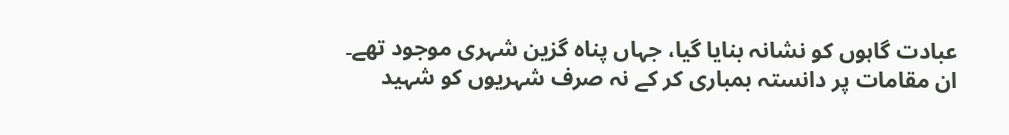عبادت گاہوں کو نشانہ بنایا گیا، جہاں پناہ گزین شہری موجود تھے۔ ان مقامات پر دانستہ بمباری کر کے نہ صرف شہریوں کو شہید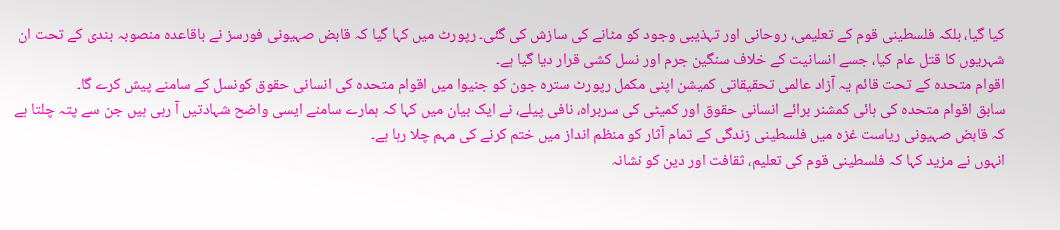کیا گیا، بلکہ فلسطینی قوم کے تعلیمی، روحانی اور تہذیبی وجود کو مٹانے کی سازش کی گئی۔ رپورٹ میں کہا گیا کہ قابض صہیونی فورسز نے باقاعدہ منصوبہ بندی کے تحت ان شہریوں کا قتل عام کیا، جسے انسانیت کے خلاف سنگین جرم اور نسل کشی قرار دیا گیا ہے۔
اقوام متحدہ کے تحت قائم یہ آزاد عالمی تحقیقاتی کمیشن اپنی مکمل رپورٹ سترہ جون کو جنیوا میں اقوام متحدہ کی انسانی حقوق کونسل کے سامنے پیش کرے گا۔
سابق اقوام متحدہ کی ہائی کمشنر برائے انسانی حقوق اور کمیٹی کی سربراہ، نافی پیلے، نے ایک بیان میں کہا کہ ہمارے سامنے ایسی واضح شہادتیں آ رہی ہیں جن سے پتہ چلتا ہے کہ قابض صہیونی ریاست غزہ میں فلسطینی زندگی کے تمام آثار کو منظم انداز میں ختم کرنے کی مہم چلا رہا ہے۔
انہوں نے مزید کہا کہ فلسطینی قوم کی تعلیم، ثقافت اور دین کو نشانہ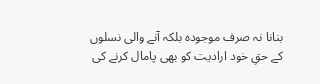بنانا نہ صرف موجودہ بلکہ آنے والی نسلوں کے حقِ خود ارادیت کو بھی پامال کرنے کی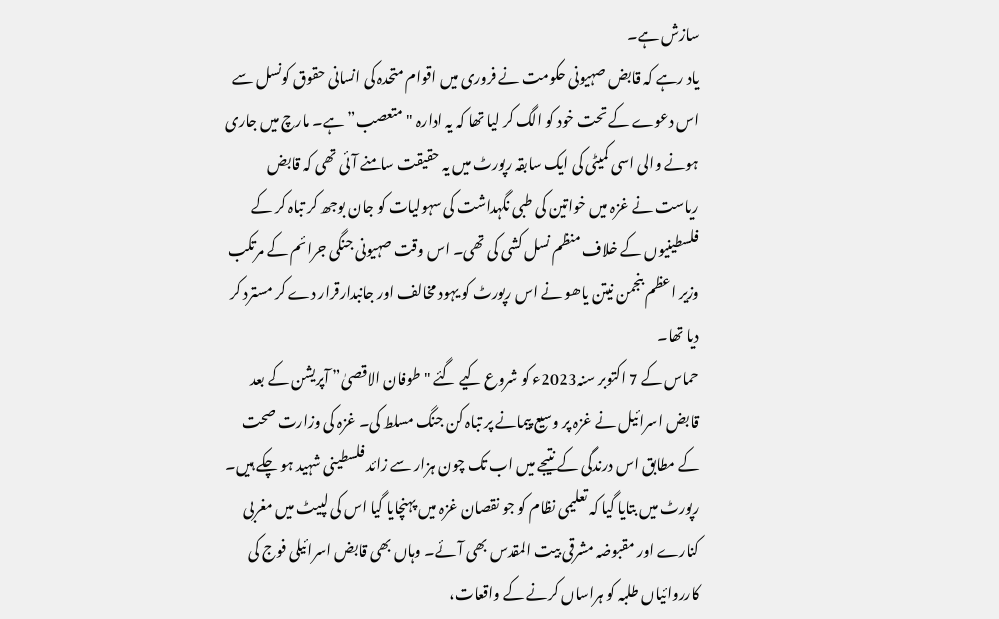سازش ہے۔
یاد رہے کہ قابض صہیونی حکومت نے فروری میں اقوام متحدہ کی انسانی حقوق کونسل سے اس دعوے کے تحت خود کو الگ کر لیا تھا کہ یہ ادارہ "متعصب” ہے۔ مارچ میں جاری ہونے والی اسی کمیٹی کی ایک سابقہ رپورٹ میں یہ حقیقت سامنے آئی تھی کہ قابض ریاست نے غزہ میں خواتین کی طبی نگہداشت کی سہولیات کو جان بوجھ کر تباہ کر کے فلسطینیوں کے خلاف منظم نسل کشی کی تھی۔ اس وقت صہیونی جنگی جرائم کے مرتکب وزیر اعظم بنجمن نیتن یاھو نے اس رپورٹ کو یہود مخالف اور جانبدارقرار دے کر مسترد کر دیا تھا۔
حماس کے 7 اکتوبر سنہ2023ء کو شروع کیے گئے "طوفان الاقصیٰ” آپریشن کے بعد قابض اسرائیل نے غزہ پر وسیع پیمانے پر تباہ کن جنگ مسلط کی۔ غزہ کی وزارت صحت کے مطابق اس درندگی کے نتیجے میں اب تک چون ہزار سے زائد فلسطینی شہید ہو چکے ہیں۔
رپورٹ میں بتایا گیا کہ تعلیمی نظام کو جو نقصان غزہ میں پہنچایا گیا اس کی لپیٹ میں مغربی کنارے اور مقبوضہ مشرقی بیت المقدس بھی آئے۔ وہاں بھی قابض اسرائیلی فوج کی کارروائیاں طلبہ کو ہراساں کرنے کے واقعات،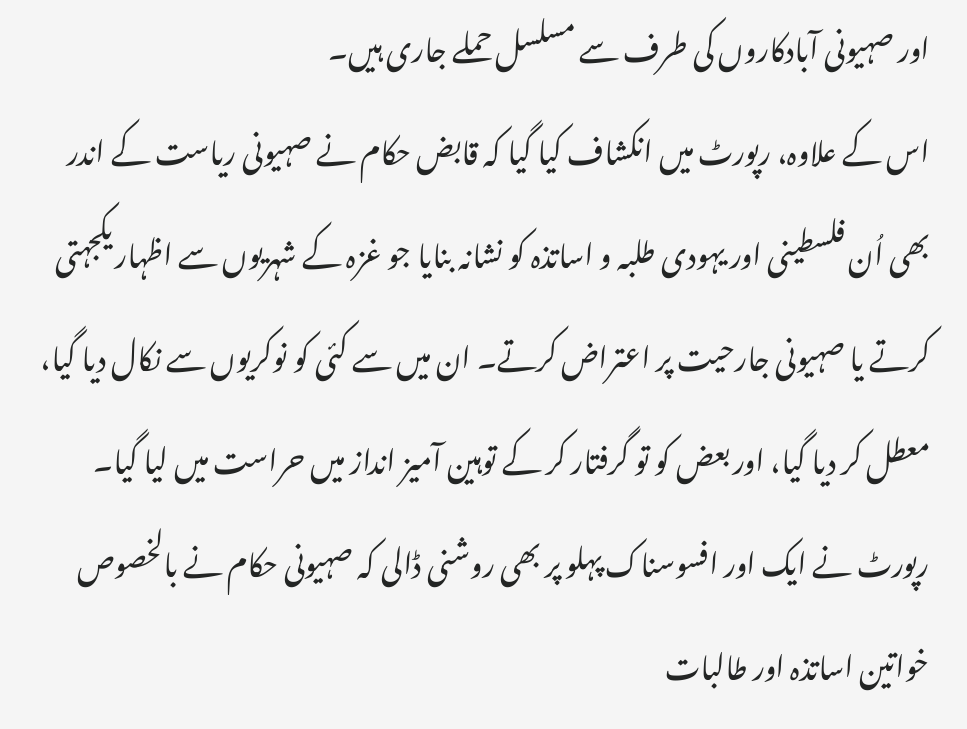اور صہیونی آبادکاروں کی طرف سے مسلسل حملے جاری ہیں۔
اس کے علاوہ، رپورٹ میں انکشاف کیا گیا کہ قابض حکام نے صہیونی ریاست کے اندر بھی اُن فلسطینی اور یہودی طلبہ و اساتذہ کو نشانہ بنایا جو غزہ کے شہریوں سے اظہار یکجہتی کرتے یا صہیونی جارحیت پر اعتراض کرتے۔ ان میں سے کئی کو نوکریوں سے نکال دیا گیا، معطل کر دیا گیا، اور بعض کو تو گرفتار کر کے توہین آمیز انداز میں حراست میں لیا گیا۔
رپورٹ نے ایک اور افسوسناک پہلو پر بھی روشنی ڈالی کہ صہیونی حکام نے بالخصوص خواتین اساتذہ اور طالبات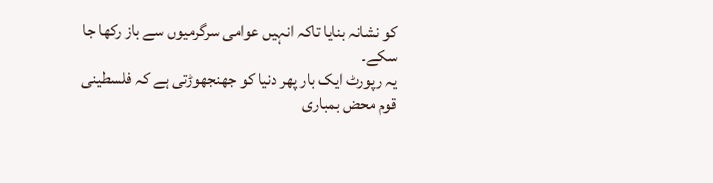کو نشانہ بنایا تاکہ انہیں عوامی سرگرمیوں سے باز رکھا جا سکے۔
یہ رپورٹ ایک بار پھر دنیا کو جھنجھوڑتی ہے کہ فلسطینی قوم محض بمباری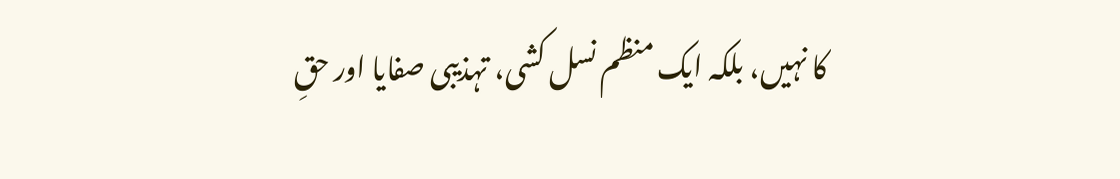کا نہیں، بلکہ ایک منظم نسل کشی، تہذیبی صفایا اور حقِ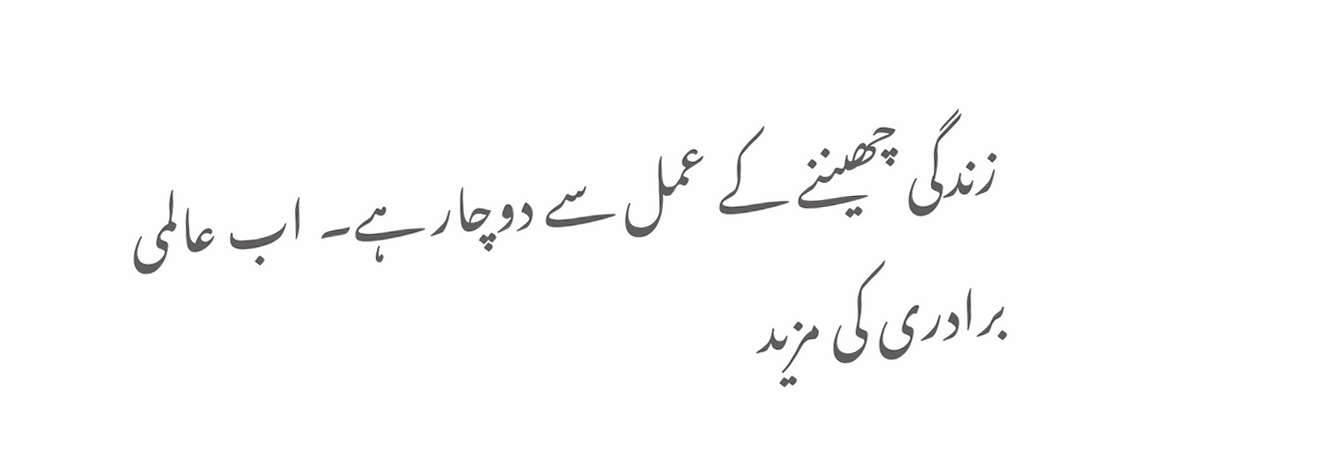زندگی چھیننے کے عمل سے دوچار ہے۔ اب عالمی برادری کی مزید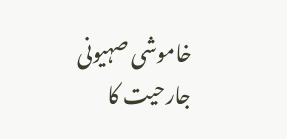خاموشی صہیونی جارحیت کا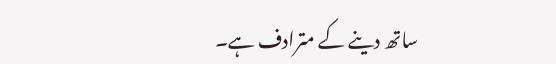ساتھ دینے کے مترادف ہے۔